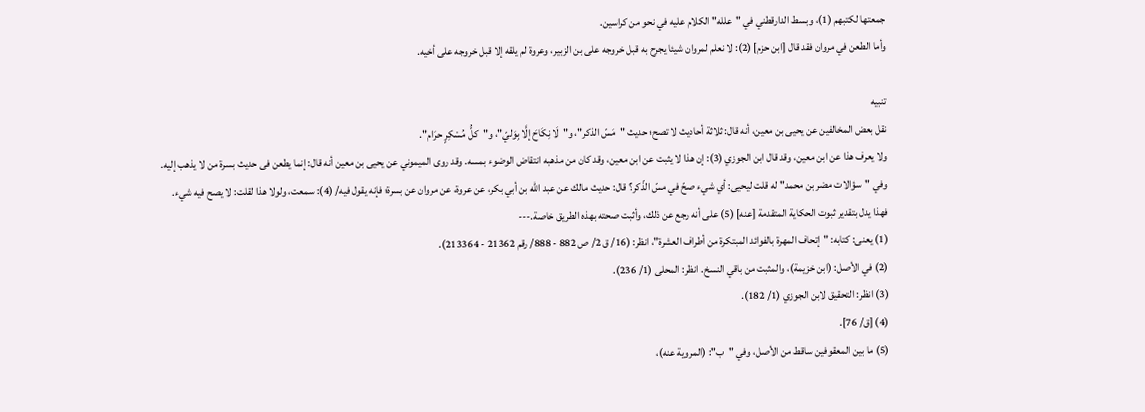جمعتها لكتبهم (1)، وبسط الدارقطني في "علله" الكلام عليه في نحو من كراسين.
وأما الطعن في مروان فقد قال [ابن حزم] (2): لا نعلم لمروان شيئا يجرح به قبل خروجه على بن الزبير، وعروة لم يلقه إلا قبل خروجه على أخيه.

تنبيه
نقل بعض المخالفين عن يحيى بن معين، أنه قال: ثلاثة أحاديث لا تصح؛ حديث "مَسّ الذكر"، و"لَا نِكَاحَ إلَّا بِوَليّ"، و"كلُّ مُسْكِرٍ حرَام".
ولا يعرف هذا عن ابن معين، وقد قال ابن الجوزي (3): إن هذا لا يثبت عن ابن معين، وقد كان من مذهبه انتقاض الوضوء بمسه. وقد روى الميموني عن يحيى بن معين أنه قال: إنما يطعن فى حديث بسرة من لا يذهب إليه.
وفي "سؤالات مضر بن محمد" له قلت ليحيى: أي شيء صحّ في مسّ الذّكر؟ قال: حديث مالك عن عبد الله بن أبي بكر، عن عروة، عن مروان عن بسرة؛ فإنه يقول فيه/ (4): سمعت، ولولا هذا لقلت: لا يصح فيه شيء.
فهذا يدل بتقدير ثبوت الحكاية المتقدمة [عنه] (5) على أنه رجع عن ذلك، وأثبت صحته بهذه الطريق خاصة.---
(1) يعنى: كتابه: "إتحاف المهرة بالفوائد المبتكرة من أطراف العشرة"، انظر: (16/ ق 2/ ص 882 - 888/ رقم 21362 - 213364).
(2) في الأصل: (ابن خزيمة)، والمثبت من باقي النسخ. انظر: المحلى (1/ 236).
(3) انظر: التحقيق لابن الجوزي (1/ 182).
(4) [ق/ 76].
(5) ما بين المعقوفين ساقط من الأصل، وفي "ب": (المروية عنه)،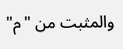والمثبت من "م"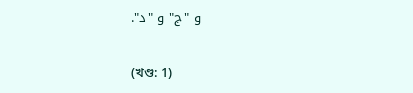و "ج" و "د".

(খণ্ড: 1)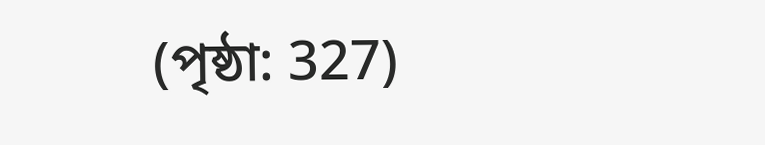(পৃষ্ঠা: 327)